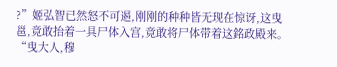?”姬弘智已然怒不可遏,刚刚的种种皆无现在惊讶,这曳邕,竟敢抬着一具尸体入宫,竟敢将尸体带着这銘政殿来。
“曳大人,穆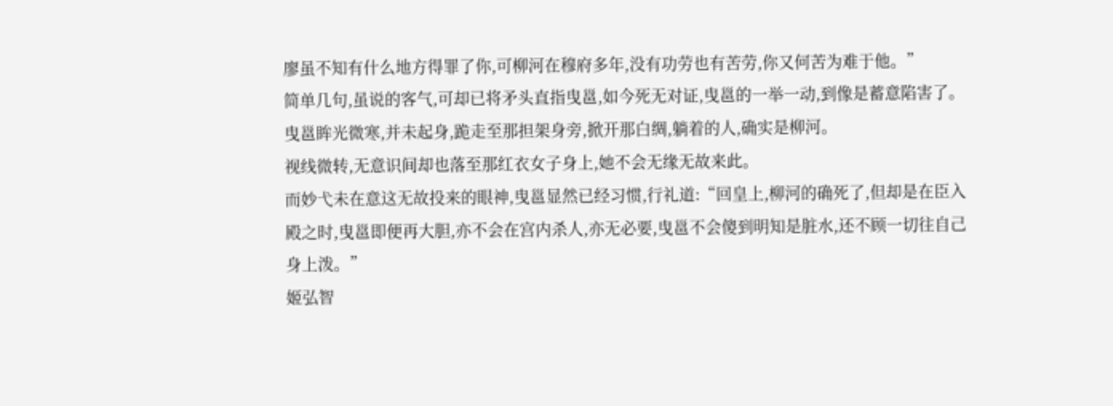廖虽不知有什么地方得罪了你,可柳河在穆府多年,没有功劳也有苦劳,你又何苦为难于他。”
简单几句,虽说的客气,可却已将矛头直指曳邕,如今死无对证,曳邕的一举一动,到像是蓄意陷害了。
曳邕眸光微寒,并未起身,跪走至那担架身旁,掀开那白绸,躺着的人,确实是柳河。
视线微转,无意识间却也落至那红衣女子身上,她不会无缘无故来此。
而妙弋未在意这无故投来的眼神,曳邕显然已经习惯,行礼道:“回皇上,柳河的确死了,但却是在臣入殿之时,曳邕即便再大胆,亦不会在宫内杀人,亦无必要,曳邕不会傻到明知是脏水,还不顾一切往自己身上泼。”
姬弘智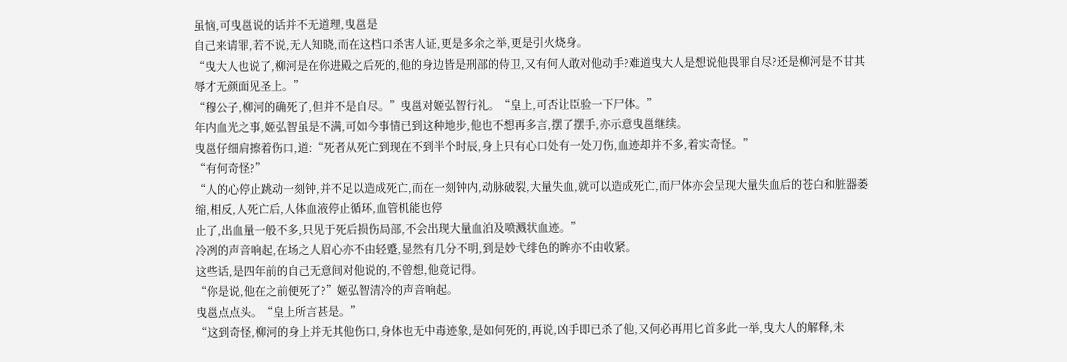虽恼,可曳邕说的话并不无道理,曳邕是
自己来请罪,若不说,无人知晓,而在这档口杀害人证,更是多余之举,更是引火烧身。
“曳大人也说了,柳河是在你进殿之后死的,他的身边皆是刑部的侍卫,又有何人敢对他动手?难道曳大人是想说他畏罪自尽?还是柳河是不甘其辱才无颜面见圣上。”
“穆公子,柳河的确死了,但并不是自尽。”曳邕对姬弘智行礼。“皇上,可否让臣验一下尸体。”
年内血光之事,姬弘智虽是不满,可如今事情已到这种地步,他也不想再多言,摆了摆手,亦示意曳邕继续。
曳邕仔细肩擦着伤口,道:“死者从死亡到现在不到半个时辰,身上只有心口处有一处刀伤,血迹却并不多,着实奇怪。”
“有何奇怪?”
“人的心停止跳动一刻钟,并不足以造成死亡,而在一刻钟内,动脉破裂,大量失血,就可以造成死亡,而尸体亦会呈现大量失血后的苍白和脏器萎缩,相反,人死亡后,人体血液停止循环,血管机能也停
止了,出血量一般不多,只见于死后损伤局部,不会出现大量血泊及喷溅状血迹。”
冷冽的声音响起,在场之人眉心亦不由轻蹙,显然有几分不明,到是妙弋绯色的眸亦不由收紧。
这些话,是四年前的自己无意间对他说的,不曾想,他竟记得。
“你是说,他在之前便死了?”姬弘智清冷的声音响起。
曳邕点点头。“皇上所言甚是。”
“这到奇怪,柳河的身上并无其他伤口,身体也无中毒迹象,是如何死的,再说,凶手即已杀了他,又何必再用匕首多此一举,曳大人的解释,未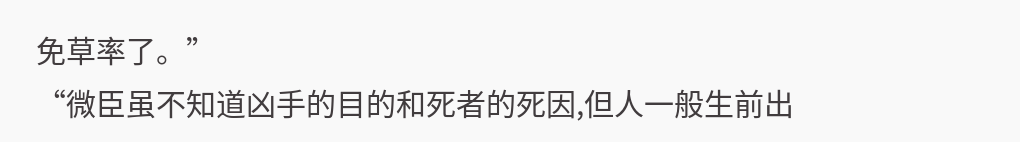免草率了。”
“微臣虽不知道凶手的目的和死者的死因,但人一般生前出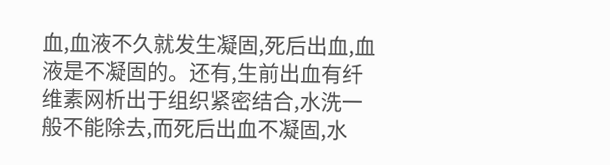血,血液不久就发生凝固,死后出血,血液是不凝固的。还有,生前出血有纤维素网析出于组织紧密结合,水洗一般不能除去,而死后出血不凝固,水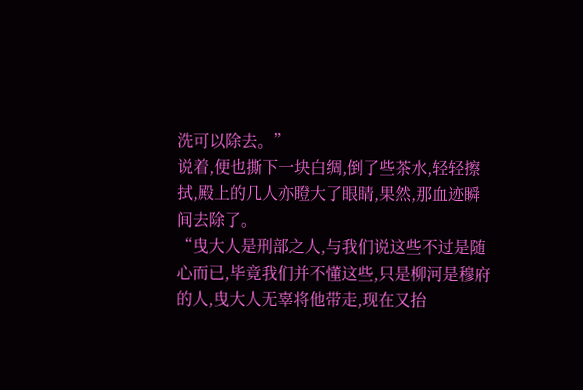洗可以除去。”
说着,便也撕下一块白绸,倒了些茶水,轻轻擦
拭,殿上的几人亦瞪大了眼睛,果然,那血迹瞬间去除了。
“曳大人是刑部之人,与我们说这些不过是随心而已,毕竟我们并不懂这些,只是柳河是穆府的人,曳大人无辜将他带走,现在又抬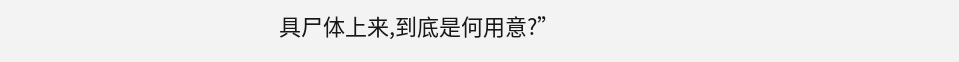具尸体上来,到底是何用意?”